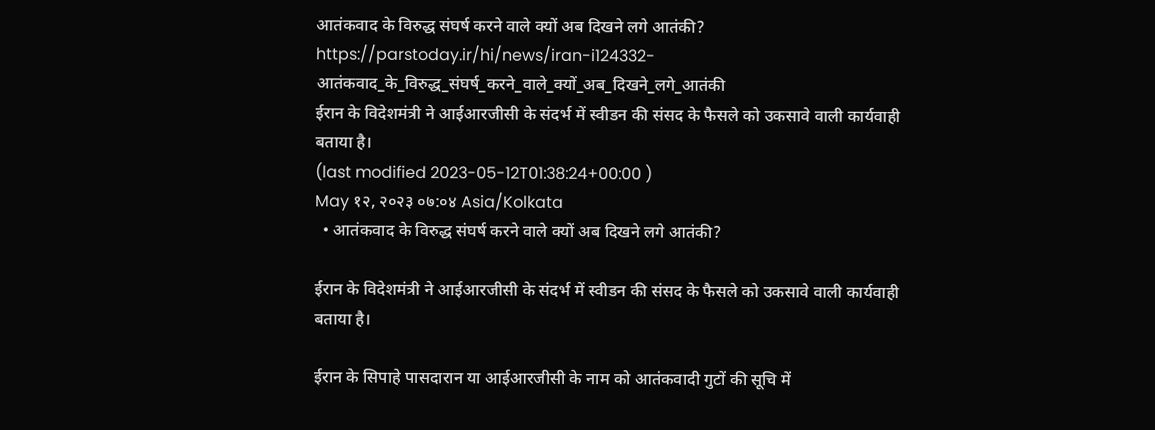आतंकवाद के विरुद्ध संघर्ष करने वाले क्यों अब दिखने लगे आतंकी?
https://parstoday.ir/hi/news/iran-i124332-आतंकवाद_के_विरुद्ध_संघर्ष_करने_वाले_क्यों_अब_दिखने_लगे_आतंकी
ईरान के विदेशमंत्री ने आईआरजीसी के संदर्भ में स्वीडन की संसद के फैसले को उकसावे वाली कार्यवाही बताया है।
(last modified 2023-05-12T01:38:24+00:00 )
May १२, २०२३ ०७:०४ Asia/Kolkata
  • आतंकवाद के विरुद्ध संघर्ष करने वाले क्यों अब दिखने लगे आतंकी?

ईरान के विदेशमंत्री ने आईआरजीसी के संदर्भ में स्वीडन की संसद के फैसले को उकसावे वाली कार्यवाही बताया है।

ईरान के सिपाहे पासदारान या आईआरजीसी के नाम को आतंकवादी गुटों की सूचि में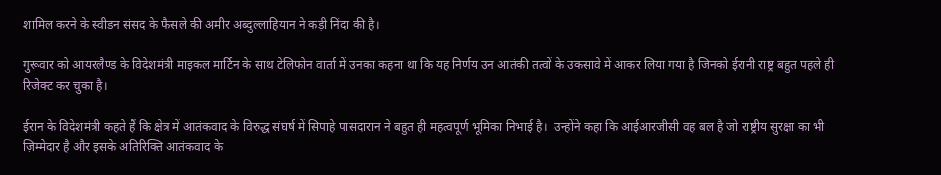शामिल करने के स्वीडन संसद के फैसले की अमीर अब्दुल्लाहियान ने कड़ी निंदा की है।

गुरूवार को आयरलैण्ड के विदेशमंत्री माइकल मार्टिन के साथ टेलिफोन वार्ता में उनका कहना था कि यह निर्णय उन आतंकी तत्वों के उकसावे में आकर लिया गया है जिनको ईरानी राष्ट्र बहुत पहले ही रिजेक्ट कर चुका है।

ईरान के विदेशमंत्री कहते हैं कि क्षेत्र में आतंकवाद के विरुद्ध संघर्ष में सिपाहे पासदारान ने बहुत ही महत्वपूर्ण भूमिका निभाई है।  उन्होंने कहा कि आईआरजीसी वह बल है जो राष्ट्रीय सुरक्षा का भी ज़िम्मेदार है और इसके अतिरिक्ति आतंकवाद के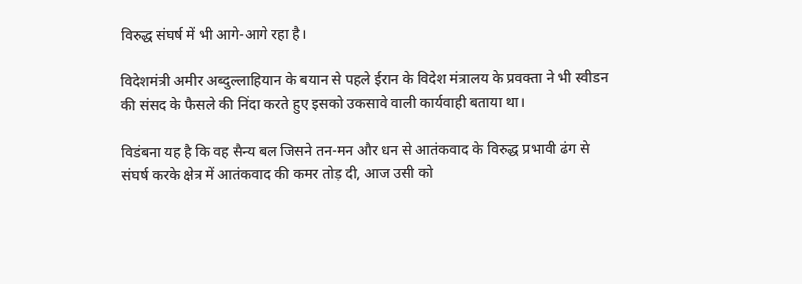विरुद्ध संघर्ष में भी आगे-आगे रहा है।

विदेशमंत्री अमीर अब्दुल्लाहियान के बयान से पहले ईरान के विदेश मंत्रालय के प्रवक्ता ने भी स्वीडन की संसद के फैसले की निंदा करते हुए इसको उकसावे वाली कार्यवाही बताया था।

विडंबना यह है कि वह सैन्य बल जिसने तन-मन और धन से आतंकवाद के विरुद्ध प्रभावी ढंग से संघर्ष करके क्षेत्र में आतंकवाद की कमर तोड़ दी, आज उसी को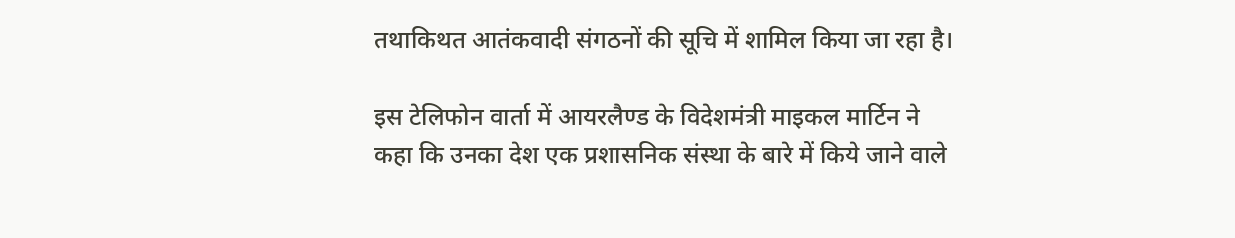तथाकिथत आतंकवादी संगठनों की सूचि में शामिल किया जा रहा है।

इस टेलिफोन वार्ता में आयरलैण्ड के विदेशमंत्री माइकल मार्टिन ने कहा कि उनका देश एक प्रशासनिक संस्था के बारे में किये जाने वाले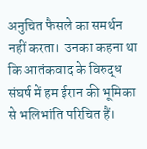अनुचित फैसले का समर्थन नहीं करता।  उनका कहना था कि आतंकवाद के विरुद्ध संघर्ष में हम ईरान की भूमिका से भलिभांति परिचित हैं।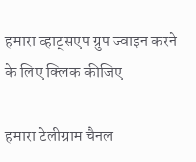हमारा व्हाट्सएप ग्रुप ज्वाइन करने के लिए क्लिक कीजिए

हमारा टेलीग्राम चैनल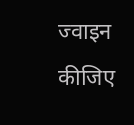ज्वाइन कीजिए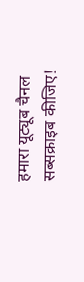हमारा यूट्यूब चैनल सब्सक्राइब कीजिए!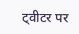ट्वीटर पर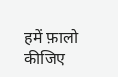हमें फ़ालो कीजिए